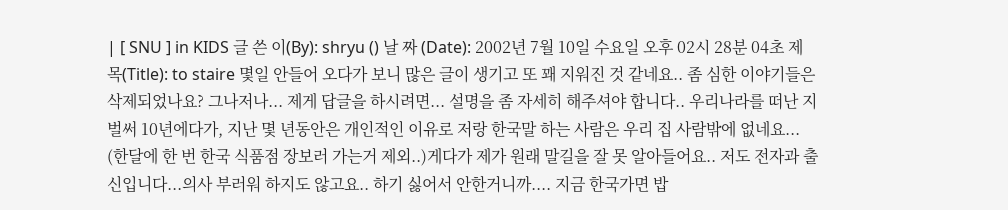| [ SNU ] in KIDS 글 쓴 이(By): shryu () 날 짜 (Date): 2002년 7월 10일 수요일 오후 02시 28분 04초 제 목(Title): to staire 몇일 안들어 오다가 보니 많은 글이 생기고 또 꽤 지워진 것 같네요.. 좀 심한 이야기들은 삭제되었나요? 그나저나... 제게 답글을 하시려면... 설명을 좀 자세히 해주셔야 합니다.. 우리나라를 떠난 지 벌써 10년에다가, 지난 몇 년동안은 개인적인 이유로 저랑 한국말 하는 사람은 우리 집 사람밖에 없네요... (한달에 한 번 한국 식품점 장보러 가는거 제외..)게다가 제가 원래 말길을 잘 못 알아들어요.. 저도 전자과 출신입니다...의사 부러워 하지도 않고요.. 하기 싫어서 안한거니까.... 지금 한국가면 밥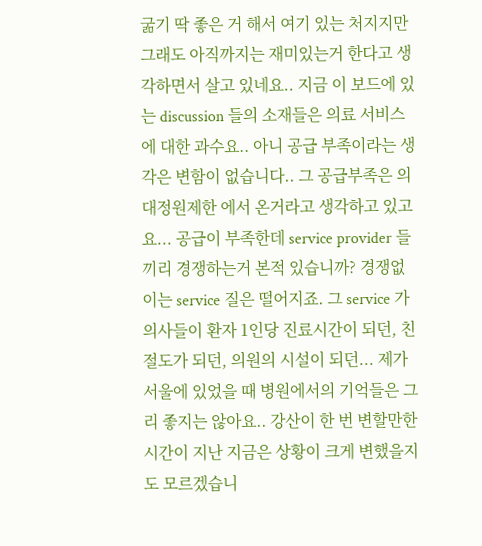굶기 딱 좋은 거 해서 여기 있는 처지지만 그래도 아직까지는 재미있는거 한다고 생각하면서 살고 있네요.. 지금 이 보드에 있는 discussion 들의 소재들은 의료 서비스에 대한 과수요.. 아니 공급 부족이라는 생각은 변함이 없습니다.. 그 공급부족은 의대정원제한 에서 온거라고 생각하고 있고요... 공급이 부족한데 service provider 들끼리 경쟁하는거 본적 있습니까? 경쟁없이는 service 질은 떨어지죠. 그 service 가 의사들이 환자 1인당 진료시간이 되던, 친절도가 되던, 의원의 시설이 되던... 제가 서울에 있었을 때 병원에서의 기억들은 그리 좋지는 않아요.. 강산이 한 번 변할만한 시간이 지난 지금은 상황이 크게 변했을지도 모르겠습니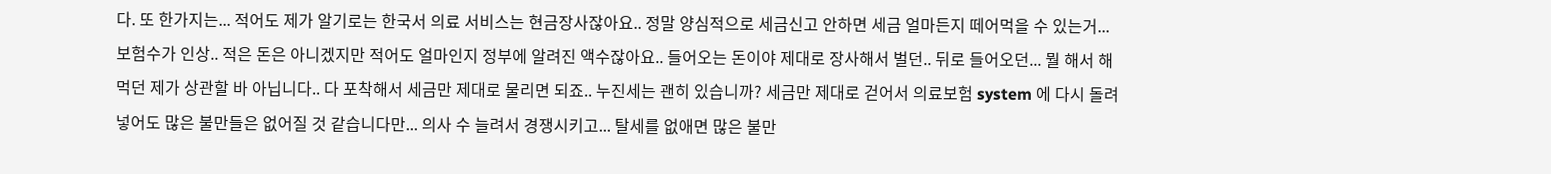다. 또 한가지는... 적어도 제가 알기로는 한국서 의료 서비스는 현금장사잖아요.. 정말 양심적으로 세금신고 안하면 세금 얼마든지 떼어먹을 수 있는거... 보험수가 인상.. 적은 돈은 아니겠지만 적어도 얼마인지 정부에 알려진 액수잖아요.. 들어오는 돈이야 제대로 장사해서 벌던.. 뒤로 들어오던... 뭘 해서 해먹던 제가 상관할 바 아닙니다.. 다 포착해서 세금만 제대로 물리면 되죠.. 누진세는 괜히 있습니까? 세금만 제대로 걷어서 의료보험 system 에 다시 돌려 넣어도 많은 불만들은 없어질 것 같습니다만... 의사 수 늘려서 경쟁시키고... 탈세를 없애면 많은 불만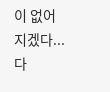이 없어지겠다... 다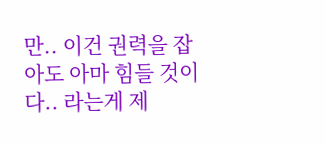만.. 이건 권력을 잡아도 아마 힘들 것이다.. 라는게 제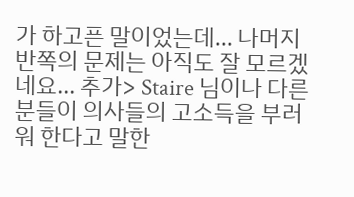가 하고픈 말이었는데... 나머지 반쪽의 문제는 아직도 잘 모르겠네요... 추가> Staire 님이나 다른 분들이 의사들의 고소득을 부러워 한다고 말한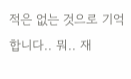적은 없는 것으로 기억합니다.. 뭐.. 재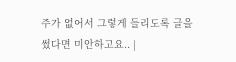주가 없어서 그렇게 들리도록 글을 썼다면 미안하고요.. |